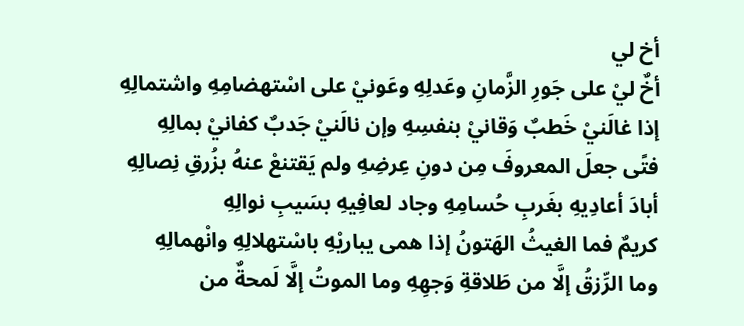أخ لي
أخٌ ليْ على جَورِ الزَّمانِ وعَدلِهِ وعَونيْ على اسْتهضامِهِ واشتمالِهِ
إذا غالَنيْ خَطبٌ وَقانيْ بنفسِهِ وإن نالَنيْ جَدبٌ كفانيْ بمالِهِ
فتًى جعلَ المعروفَ مِن دونِ عِرضِهِ ولم يَقتنعْ عنهُ بزُرقِ نِصالِهِ
أبادَ أعادِيهِ بغَربِ حُسامِهِ وجاد لعافِيهِ بسَيبِ نوالِهِ
كريمٌ فما الغيثُ الهَتونُ إذا همى يباريْهِ باسْتهلالِهِ وانْهمالِهِ
وما الرِّزقُ إلَّا من طَلاقةِ وَجهِهِ وما الموتُ إلَّا لَمحةٌ من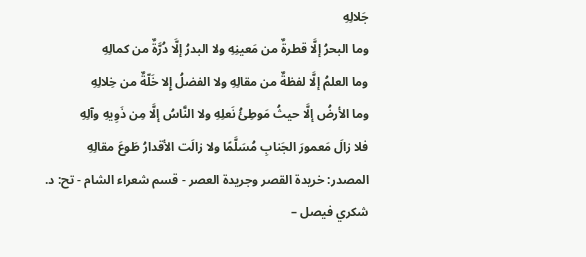جَلالِهِ
وما البحرُ إلَّا قطرةٌ من مَعينِهِ ولا البدرُ إلَّا دُرَّةٌ من كمالِهِ
وما العلمُ إلَّا لفظةٌ من مقالِهِ ولا الفضلُ إِلا خَلّةٌ من خِلالِهِ
وما الأرضُ إلَّا حيثُ مَوطِئُ نَعلِهِ ولا النَّاسُ إلَّا مِن ذَوِيهِ وآلِهِ
فلا زالَ مَعمورَ الجَنابِ مُسَلَّمًا ولا زالَت الأقدارُ طَوعَ مقالِهِ
المصدر: خريدة القصر وجريدة العصر - قسم شعراء الشام - تح: د. شكري فيصل –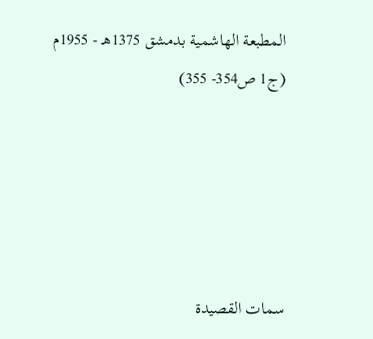المطبعة الهاشمية بدمشق 1375هـ - 1955م (ج1 ص354- 355)





سمات القصيدة